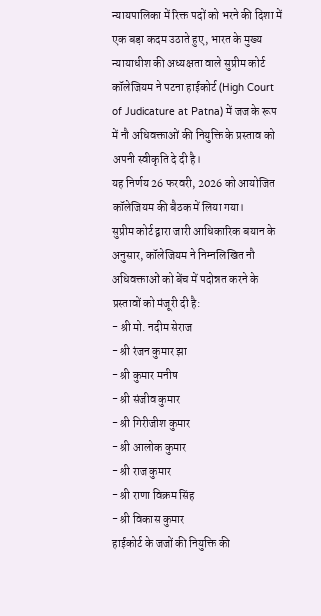न्यायपालिका में रिक्त पदों को भरने की दिशा में एक बड़ा कदम उठाते हुए, भारत के मुख्य न्यायाधीश की अध्यक्षता वाले सुप्रीम कोर्ट कॉलेजियम ने पटना हाईकोर्ट (High Court of Judicature at Patna) में जज के रूप में नौ अधिवक्ताओं की नियुक्ति के प्रस्ताव को अपनी स्वीकृति दे दी है।
यह निर्णय 26 फरवरी, 2026 को आयोजित कॉलेजियम की बैठक में लिया गया।
सुप्रीम कोर्ट द्वारा जारी आधिकारिक बयान के अनुसार, कॉलेजियम ने निम्नलिखित नौ अधिवक्ताओं को बेंच में पदोन्नत करने के प्रस्तावों को मंजूरी दी है:
- श्री मो. नदीम सेराज
- श्री रंजन कुमार झा
- श्री कुमार मनीष
- श्री संजीव कुमार
- श्री गिरीजीश कुमार
- श्री आलोक कुमार
- श्री राज कुमार
- श्री राणा विक्रम सिंह
- श्री विकास कुमार
हाईकोर्ट के जजों की नियुक्ति की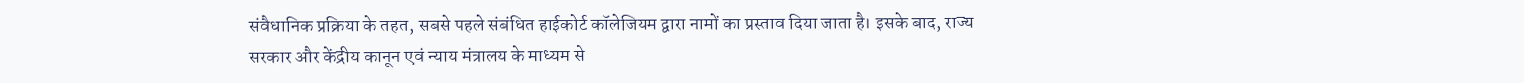संवैधानिक प्रक्रिया के तहत, सबसे पहले संबंधित हाईकोर्ट कॉलेजियम द्वारा नामों का प्रस्ताव दिया जाता है। इसके बाद, राज्य सरकार और केंद्रीय कानून एवं न्याय मंत्रालय के माध्यम से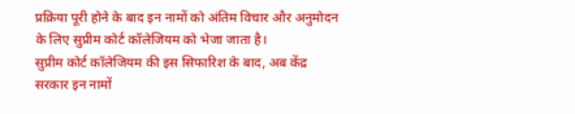प्रक्रिया पूरी होने के बाद इन नामों को अंतिम विचार और अनुमोदन के लिए सुप्रीम कोर्ट कॉलेजियम को भेजा जाता है।
सुप्रीम कोर्ट कॉलेजियम की इस सिफारिश के बाद, अब केंद्र सरकार इन नामों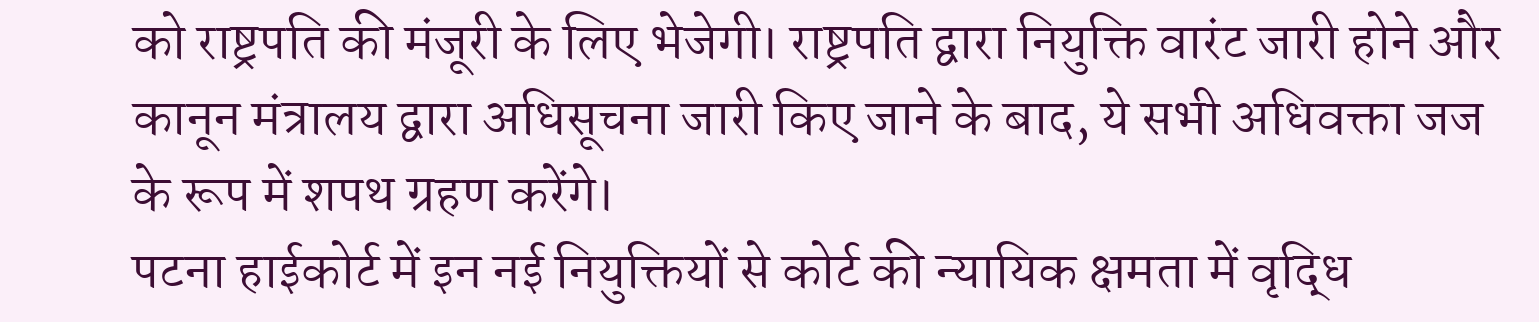को राष्ट्रपति की मंजूरी के लिए भेजेगी। राष्ट्रपति द्वारा नियुक्ति वारंट जारी होने और कानून मंत्रालय द्वारा अधिसूचना जारी किए जाने के बाद, ये सभी अधिवक्ता जज के रूप में शपथ ग्रहण करेंगे।
पटना हाईकोर्ट में इन नई नियुक्तियों से कोर्ट की न्यायिक क्षमता में वृद्धि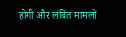होगी और लंबित मामलों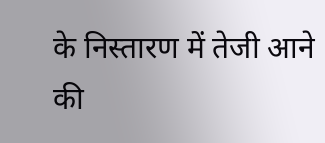के निस्तारण में तेजी आने की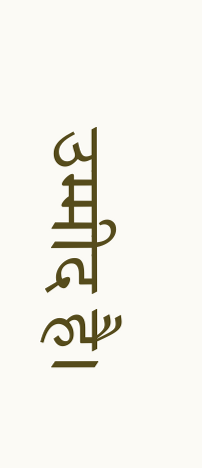उम्मीद है।